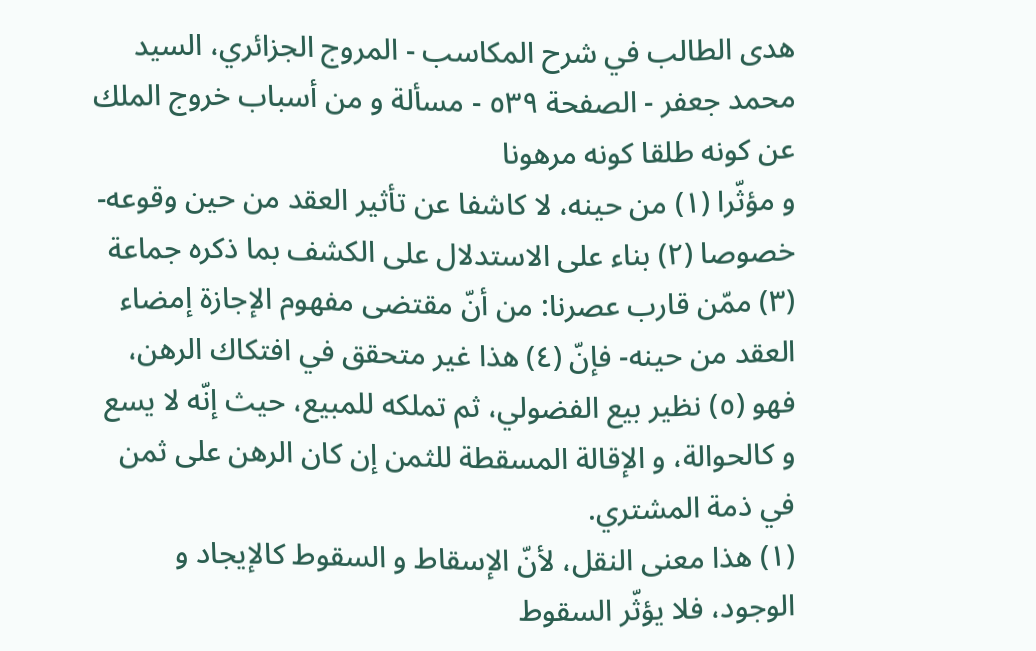هدى الطالب في شرح المكاسب - المروج الجزائري، السيد محمد جعفر - الصفحة ٥٣٩ - مسألة و من أسباب خروج الملك عن كونه طلقا كونه مرهونا
و مؤثّرا (١) من حينه، لا كاشفا عن تأثير العقد من حين وقوعه- خصوصا (٢) بناء على الاستدلال على الكشف بما ذكره جماعة (٣) ممّن قارب عصرنا: من أنّ مقتضى مفهوم الإجازة إمضاء العقد من حينه- فإنّ (٤) هذا غير متحقق في افتكاك الرهن، فهو (٥) نظير بيع الفضولي، ثم تملكه للمبيع، حيث إنّه لا يسع
و كالحوالة، و الإقالة المسقطة للثمن إن كان الرهن على ثمن في ذمة المشتري.
(١) هذا معنى النقل، لأنّ الإسقاط و السقوط كالإيجاد و الوجود، فلا يؤثّر السقوط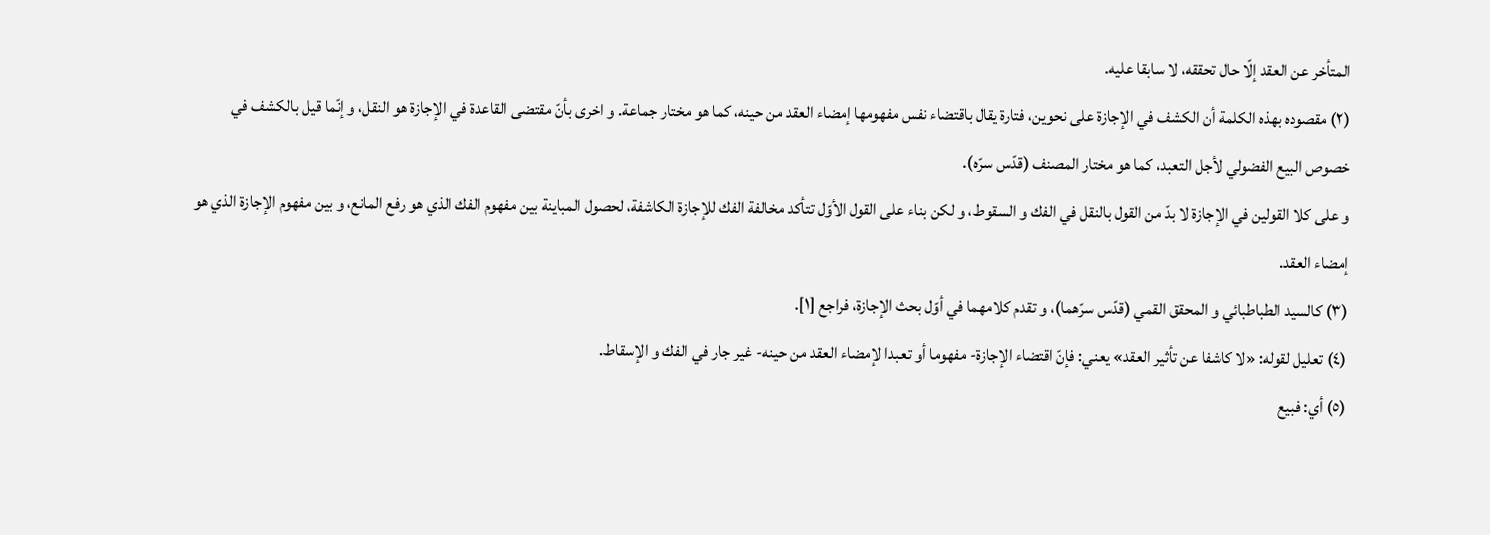المتأخر عن العقد إلّا حال تحققه، لا سابقا عليه.
(٢) مقصوده بهذه الكلمة أن الكشف في الإجازة على نحوين، فتارة يقال باقتضاء نفس مفهومها إمضاء العقد من حينه، كما هو مختار جماعة. و اخرى بأنّ مقتضى القاعدة في الإجازة هو النقل، و إنّما قيل بالكشف في خصوص البيع الفضولي لأجل التعبد، كما هو مختار المصنف (قدّس سرّه).
و على كلا القولين في الإجازة لا بدّ من القول بالنقل في الفك و السقوط، و لكن بناء على القول الأوّل تتأكد مخالفة الفك للإجازة الكاشفة، لحصول المباينة بين مفهوم الفك الذي هو رفع المانع، و بين مفهوم الإجازة الذي هو إمضاء العقد.
(٣) كالسيد الطباطبائي و المحقق القمي (قدّس سرّهما)، و تقدم كلامهما في أوّل بحث الإجازة، فراجع [١].
(٤) تعليل لقوله: «لا كاشفا عن تأثير العقد» يعني: فإنّ اقتضاء الإجازة- مفهوما أو تعبدا لإمضاء العقد من حينه- غير جار في الفك و الإسقاط.
(٥) أي: فبيع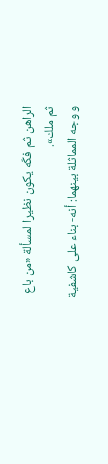الراهن ثم فكّه يكون نظيرا لمسألة «من باع ثم ملك».
و وجه المماثلة بينهما: أنه- بناء على كاشفية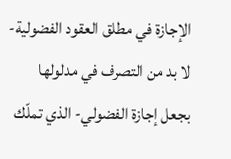الإجازة في مطلق العقود الفضولية- لا بد من التصرف في مدلولها بجعل إجازة الفضولي- الذي تملّك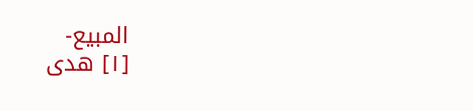المبيع-
[١] هدى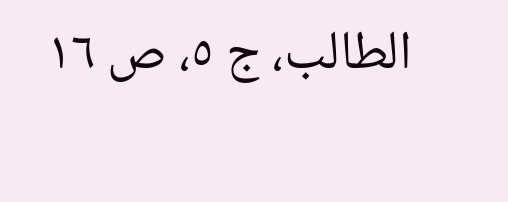الطالب، ج ٥، ص ١٦